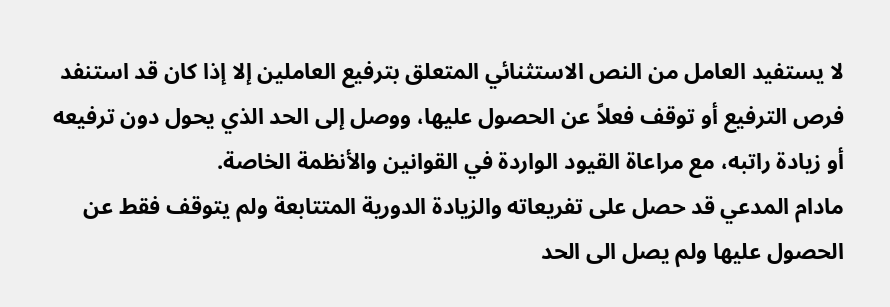لا يستفيد العامل من النص الاستثنائي المتعلق بترفيع العاملين إلا إذا كان قد استنفد فرص الترفيع أو توقف فعلاً عن الحصول عليها، ووصل إلى الحد الذي يحول دون ترفيعه أو زيادة راتبه، مع مراعاة القيود الواردة في القوانين والأنظمة الخاصة.
مادام المدعي قد حصل على تفريعاته والزيادة الدورية المتتابعة ولم يتوقف فقط عن الحصول عليها ولم يصل الى الحد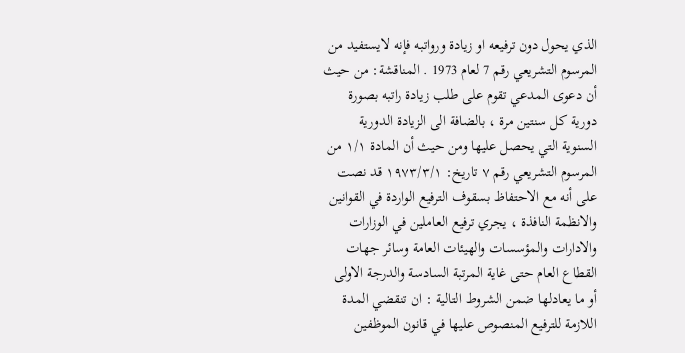الذي يحول دون ترفيعه او زيادة ورواتبه فإنه لايستفيد من المرسوم التشريعي رقم 7 لعام 1973 . المناقشة: من حيث أن دعوى المدعي تقوم على طلب زيادة راتبه بصورة دورية كل سنتين مرة ، بالضافة الى الزيادة الدورية السنوية التي يحصل عليها ومن حيث أن المادة ١/١ من المرسوم التشريعي رقم ٧ تاريخ: ۱۹۷۳/۳/۱ قد نصت على أنه مع الاحتفاظ بسقوف الترفيع الواردة في القوانين والانظمة النافذة ، يجري ترفيع العاملين في الوزارات والادارات والمؤسسات والهيئات العامة وسائر جهات القطاع العام حتى غاية المرتبة السادسة والدرجة الاولى أو ما يعادلها ضمن الشروط التالية : ان تنقضي المدة اللازمة للترفيع المنصوص عليها في قانون الموظفين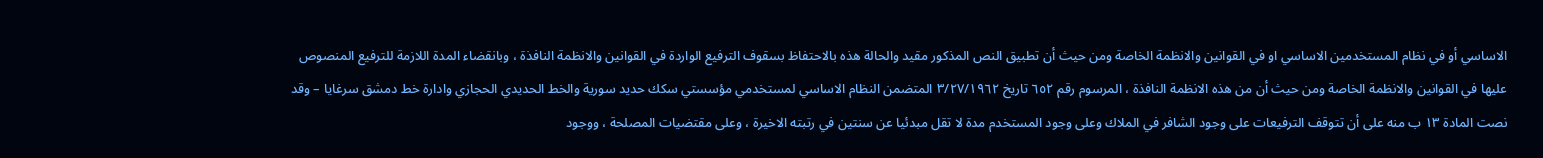الاساسي أو في نظام المستخدمين الاساسي او في القوانين والانظمة الخاصة ومن حيث أن تطبيق النص المذكور مقيد والحالة هذه بالاحتفاظ بسقوف الترفيع الواردة في القوانين والانظمة النافذة ، وبانقضاء المدة اللازمة للترفيع المنصوص عليها في القوانين والانظمة الخاصة ومن حيث أن من هذه الانظمة النافذة ، المرسوم رقم ٦٥٢ تاريخ ٣/٢٧/۱۹٦٢ المتضمن النظام الاساسي لمستخدمي مؤسستي سكك حديد سورية والخط الحديدي الحجازي وادارة خط دمشق سرغايا – وقد نصت المادة ۱۳ ب منه على أن تتوقف الترفيعات على وجود الشافر في الملاك وعلى وجود المستخدم مدة لا تقل مبدئيا عن سنتين في رتبته الاخيرة ، وعلى مقتضيات المصلحة ، ووجود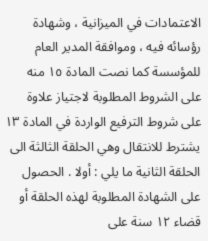الاعتمادات في الميزانية ، وشهادة رؤسائه فيه ، وموافقة المدير العام للمؤسسة كما نصت المادة ١٥ منه على الشروط المطلوبة لاجتياز علاوة على شروط الترفيع الواردة في المادة ١٣ يشترط للانتقال وهي الحلقة الثالثة الى الحلقة الثانية ما يلي : أولا . الحصول على الشهادة المطلوبة لهذه الحلقة أو قضاء ١٢ سنة على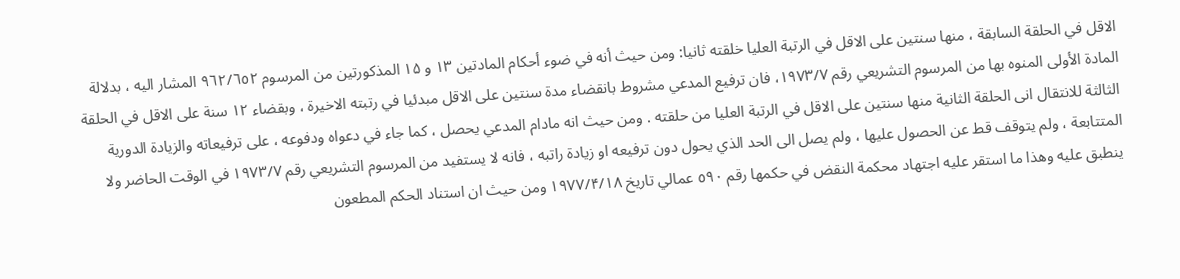الاقل في الحلقة السابقة ، منها سنتين على الاقل في الرتبة العليا خلقته ثانيا: ومن حيث أنه في ضوء أحكام المادتين ۱۳ و ۱۵ المذكورتين من المرسوم ٩٦٢/٦٥٢ المشار اليه ، بدلالة المادة الأولى المنوه بها من المرسوم التشريعي رقم ۱۹۷۳/۷، فان ترفيع المدعي مشروط بانقضاء مدة سنتين على الاقل مبدئيا في رتبته الاخيرة ، وبقضاء ۱۲ سنة على الاقل في الحلقة الثالثة للانتقال انى الحلقة الثانية منها سنتين على الاقل في الرتبة العليا من حلقته . ومن حيث انه مادام المدعي يحصل ، كما جاء في دعواه ودفوعه ، على ترفيعاته والزيادة الدورية المتتابعة ، ولم يتوقف قط عن الحصول عليها ، ولم يصل الى الحد الذي يحول دون ترفيعه او زيادة راتبه ، فانه لا يستفيد من المرسوم التشريعي رقم ۱۹۷۳/۷ في الوقت الحاضر ولا ينطبق عليه وهذا ما استقر عليه اجتهاد محكمة النقض في حكمها رقم ٥٩٠ عمالي تاريخ ۱۹۷۷/۴/۱۸ ومن حيث ان استناد الحكم المطعون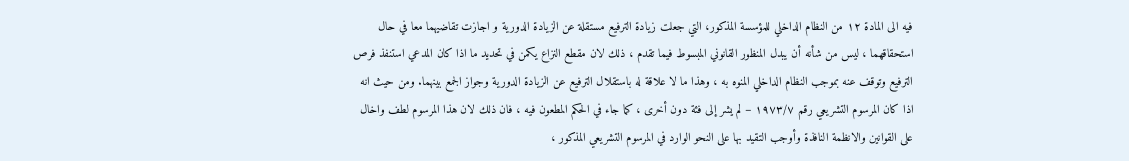فيه الى المادة ۱۲ من النظام الداخلي للمؤسسة المذكور، التي جعلت زيادة الترفيع مستقلة عن الزيادة الدورية و اجازت تقاضيهما معا في حال استحقاقهما ، ليس من شأنه أن يبدل المنظور القانوني المبسوط فيما تقدم ، ذلك لان مقطع النزاع يكمن في تحديد ما اذا كان المدعي استنفذ فرص الترفيع وتوقف عنه بموجب النظام الداخلي المنوه به ، وهذا ما لا علاقة له باستقلال الترفيع عن الزيادة الدورية وجواز الجمع بينهما. ومن حيث انه اذا كان المرسوم التشريعي رقم ۱۹۷۳/۷ – لم يشر إلى فئة دون أخرى ، كما جاء في الحكم المطعون فيه ، فان ذلك لان هذا المرسوم لطف واخال على القوانين والانظمة النافذة وأوجب التقيد بها على النحو الوارد في المرسوم التشريعي المذكور ،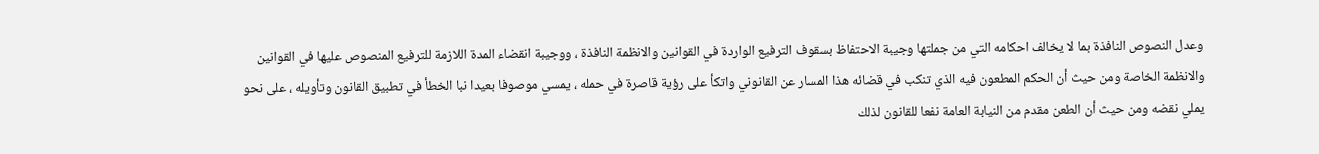وعدل النصوص النافذة بما لا يخالف احكامه التي من جملتها وجيبة الاحتفاظ بسقوف الترفيع الواردة في القوانين والانظمة النافذة ، ووجيبة انقضاء المدة اللازمة للترفيع المنصوص عليها في القوانين والانظمة الخاصة ومن حيث أن الحكم المطعون فيه الذي تنكب في قضائه هذا المسار عن القانوني واتكأ على رؤية قاصرة في حمله ، يمسي موصوفا بعیدا نبا الخطأ في تطبيق القانون وتأويله ، على نحو يملي نقضه ومن حيث أن الطعن مقدم من النيابة العامة نفعا للقانون لذلك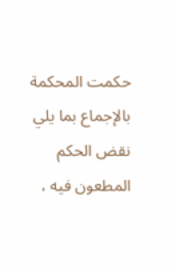حكمت المحكمة بالإجماع بما يلي نقض الحكم المطعون فيه ،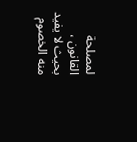لمصلحة القانون ، بحيث لا يفيد منه الخصوم